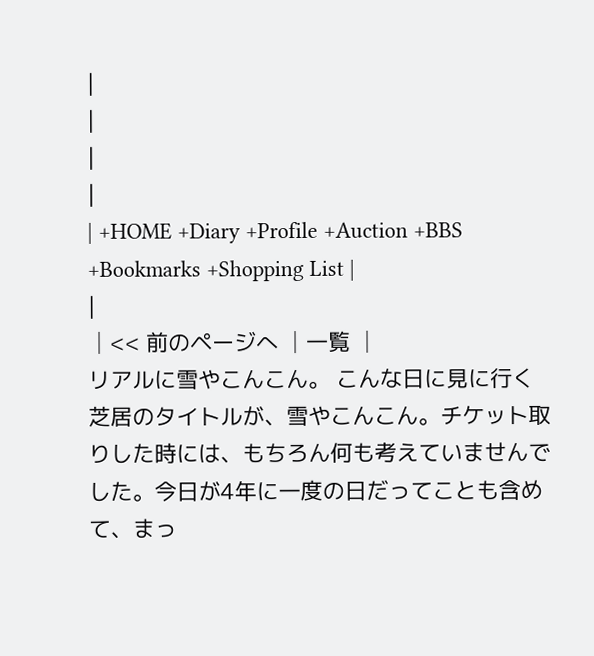|
|
|
|
| +HOME +Diary +Profile +Auction +BBS +Bookmarks +Shopping List |
|
│<< 前のページへ │一覧 │
リアルに雪やこんこん。 こんな日に見に行く芝居のタイトルが、雪やこんこん。チケット取りした時には、もちろん何も考えていませんでした。今日が4年に一度の日だってことも含めて、まっ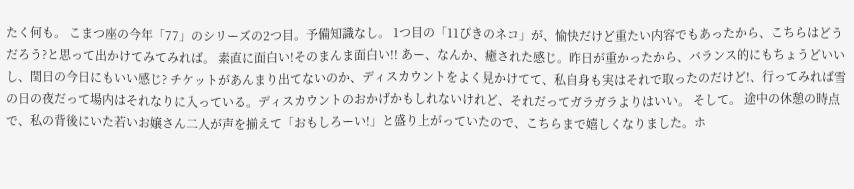たく何も。 こまつ座の今年「77」のシリーズの2つ目。予備知識なし。 1つ目の「11ぴきのネコ」が、愉快だけど重たい内容でもあったから、こちらはどうだろう?と思って出かけてみてみれば。 素直に面白い!そのまんま面白い!! あー、なんか、癒された感じ。昨日が重かったから、バランス的にもちょうどいいし、閏日の今日にもいい感じ? チケットがあんまり出てないのか、ディスカウントをよく見かけてて、私自身も実はそれで取ったのだけど!、行ってみれば雪の日の夜だって場内はそれなりに入っている。ディスカウントのおかげかもしれないけれど、それだってガラガラよりはいい。 そして。 途中の休憩の時点で、私の背後にいた若いお嬢さん二人が声を揃えて「おもしろーい!」と盛り上がっていたので、こちらまで嬉しくなりました。ホ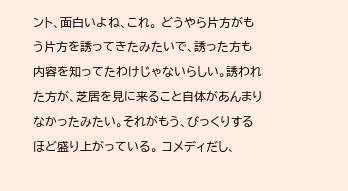ント、面白いよね、これ。 どうやら片方がもう片方を誘ってきたみたいで、誘った方も内容を知ってたわけじゃないらしい。誘われた方が、芝居を見に来ること自体があんまりなかったみたい。それがもう、びっくりするほど盛り上がっている。 コメディだし、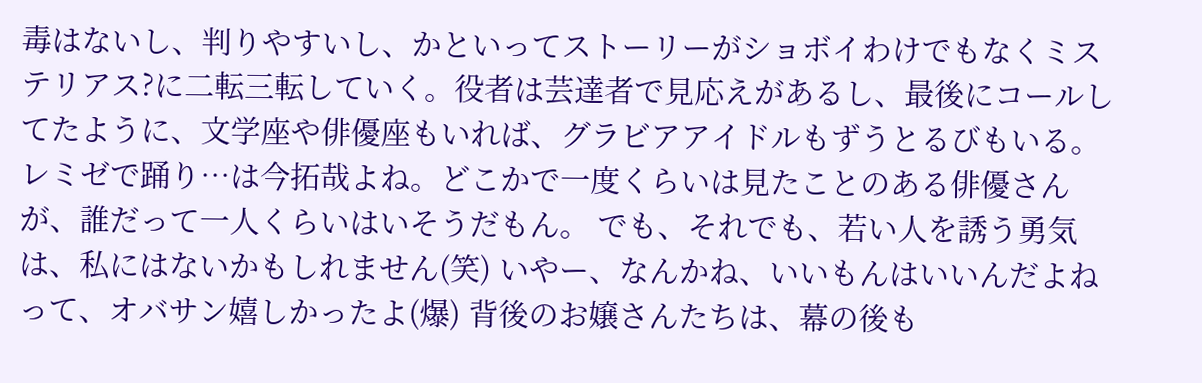毒はないし、判りやすいし、かといってストーリーがショボイわけでもなくミステリアス?に二転三転していく。役者は芸達者で見応えがあるし、最後にコールしてたように、文学座や俳優座もいれば、グラビアアイドルもずうとるびもいる。レミゼで踊り…は今拓哉よね。どこかで一度くらいは見たことのある俳優さんが、誰だって一人くらいはいそうだもん。 でも、それでも、若い人を誘う勇気は、私にはないかもしれません(笑) いやー、なんかね、いいもんはいいんだよねって、オバサン嬉しかったよ(爆) 背後のお嬢さんたちは、幕の後も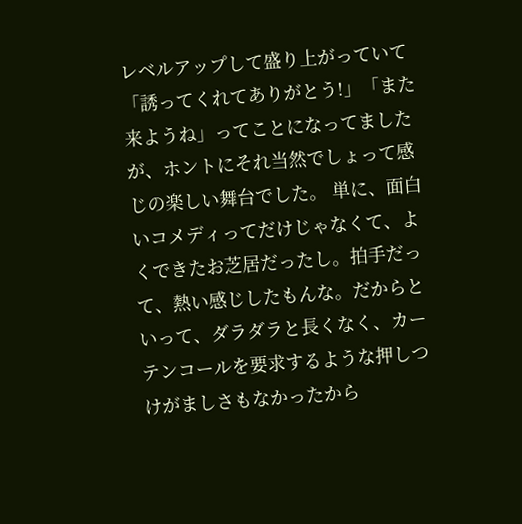レベルアップして盛り上がっていて「誘ってくれてありがとう!」「また来ようね」ってことになってましたが、ホントにそれ当然でしょって感じの楽しい舞台でした。 単に、面白いコメディってだけじゃなくて、よくできたお芝居だったし。拍手だって、熱い感じしたもんな。だからといって、ダラダラと長くなく、カーテンコールを要求するような押しつけがましさもなかったから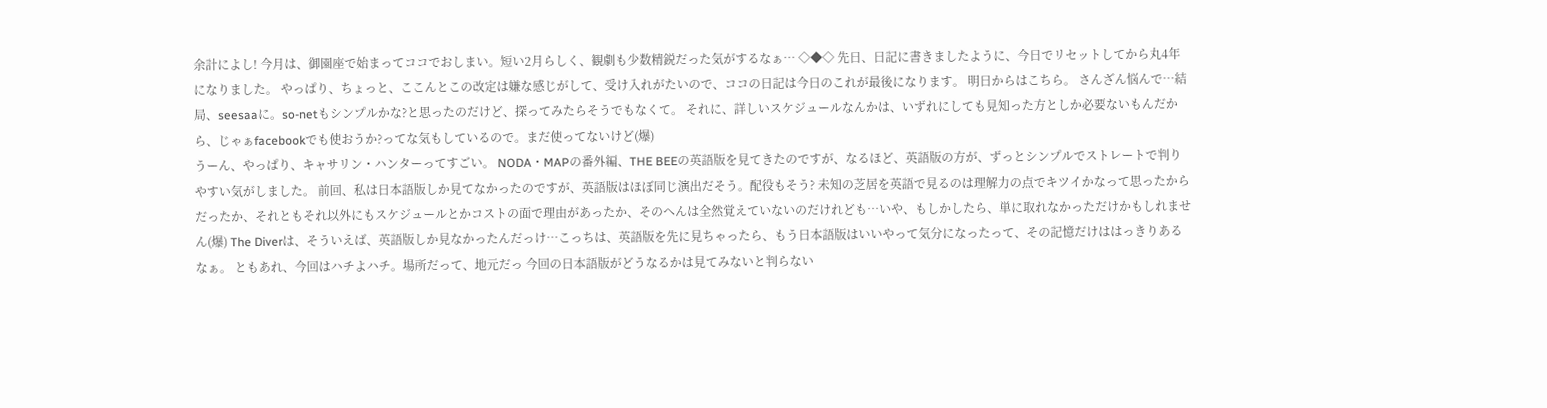余計によし! 今月は、御園座で始まってココでおしまい。短い2月らしく、観劇も少数精鋭だった気がするなぁ… ◇◆◇ 先日、日記に書きましたように、今日でリセットしてから丸4年になりました。 やっぱり、ちょっと、ここんとこの改定は嫌な感じがして、受け入れがたいので、ココの日記は今日のこれが最後になります。 明日からはこちら。 さんざん悩んで…結局、seesaaに。so-netもシンプルかな?と思ったのだけど、探ってみたらそうでもなくて。 それに、詳しいスケジュールなんかは、いずれにしても見知った方としか必要ないもんだから、じゃぁfacebookでも使おうか?ってな気もしているので。まだ使ってないけど(爆)
うーん、やっぱり、キャサリン・ハンターってすごい。 NODA・MAPの番外編、THE BEEの英語版を見てきたのですが、なるほど、英語版の方が、ずっとシンプルでストレートで判りやすい気がしました。 前回、私は日本語版しか見てなかったのですが、英語版はほぼ同じ演出だそう。配役もそう? 未知の芝居を英語で見るのは理解力の点でキツイかなって思ったからだったか、それともそれ以外にもスケジュールとかコストの面で理由があったか、そのへんは全然覚えていないのだけれども…いや、もしかしたら、単に取れなかっただけかもしれません(爆) The Diverは、そういえば、英語版しか見なかったんだっけ…こっちは、英語版を先に見ちゃったら、もう日本語版はいいやって気分になったって、その記憶だけははっきりあるなぁ。 ともあれ、今回はハチよハチ。場所だって、地元だっ 今回の日本語版がどうなるかは見てみないと判らない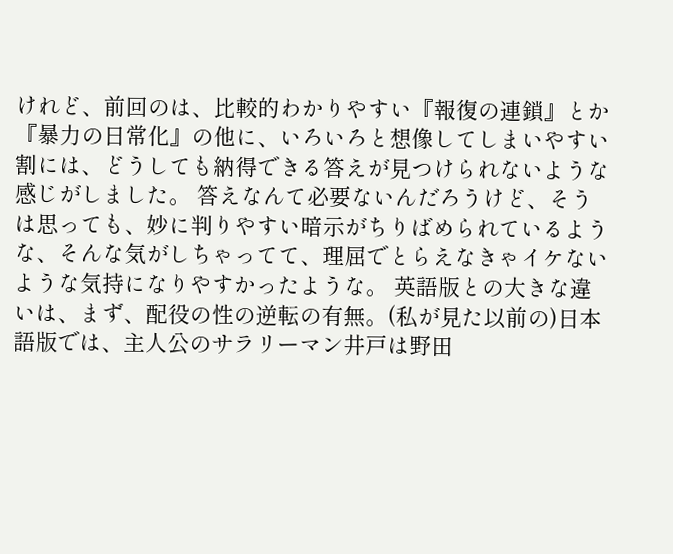けれど、前回のは、比較的わかりやすい『報復の連鎖』とか『暴力の日常化』の他に、いろいろと想像してしまいやすい割には、どうしても納得できる答えが見つけられないような感じがしました。 答えなんて必要ないんだろうけど、そうは思っても、妙に判りやすい暗示がちりばめられているような、そんな気がしちゃってて、理屈でとらえなきゃイケないような気持になりやすかったような。 英語版との大きな違いは、まず、配役の性の逆転の有無。(私が見た以前の)日本語版では、主人公のサラリーマン井戸は野田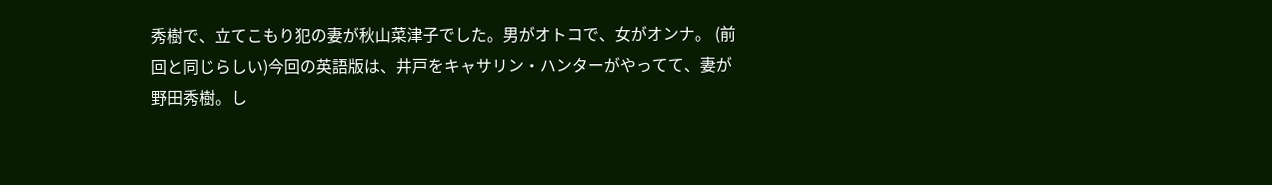秀樹で、立てこもり犯の妻が秋山菜津子でした。男がオトコで、女がオンナ。 (前回と同じらしい)今回の英語版は、井戸をキャサリン・ハンターがやってて、妻が野田秀樹。し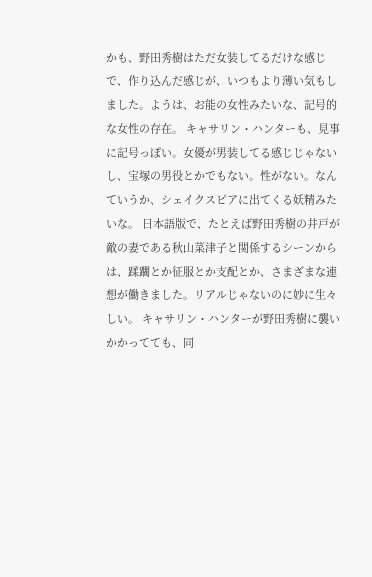かも、野田秀樹はただ女装してるだけな感じで、作り込んだ感じが、いつもより薄い気もしました。ようは、お能の女性みたいな、記号的な女性の存在。 キャサリン・ハンターも、見事に記号っぽい。女優が男装してる感じじゃないし、宝塚の男役とかでもない。性がない。なんていうか、シェイクスピアに出てくる妖精みたいな。 日本語版で、たとえば野田秀樹の井戸が敵の妻である秋山菜津子と関係するシーンからは、蹂躙とか征服とか支配とか、さまざまな連想が働きました。リアルじゃないのに妙に生々しい。 キャサリン・ハンターが野田秀樹に襲いかかってても、同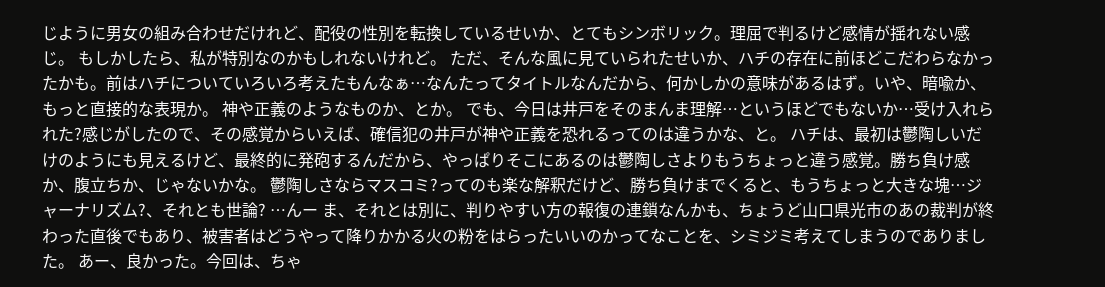じように男女の組み合わせだけれど、配役の性別を転換しているせいか、とてもシンボリック。理屈で判るけど感情が揺れない感じ。 もしかしたら、私が特別なのかもしれないけれど。 ただ、そんな風に見ていられたせいか、ハチの存在に前ほどこだわらなかったかも。前はハチについていろいろ考えたもんなぁ…なんたってタイトルなんだから、何かしかの意味があるはず。いや、暗喩か、もっと直接的な表現か。 神や正義のようなものか、とか。 でも、今日は井戸をそのまんま理解…というほどでもないか…受け入れられた?感じがしたので、その感覚からいえば、確信犯の井戸が神や正義を恐れるってのは違うかな、と。 ハチは、最初は鬱陶しいだけのようにも見えるけど、最終的に発砲するんだから、やっぱりそこにあるのは鬱陶しさよりもうちょっと違う感覚。勝ち負け感か、腹立ちか、じゃないかな。 鬱陶しさならマスコミ?ってのも楽な解釈だけど、勝ち負けまでくると、もうちょっと大きな塊…ジャーナリズム?、それとも世論? …んー ま、それとは別に、判りやすい方の報復の連鎖なんかも、ちょうど山口県光市のあの裁判が終わった直後でもあり、被害者はどうやって降りかかる火の粉をはらったいいのかってなことを、シミジミ考えてしまうのでありました。 あー、良かった。今回は、ちゃ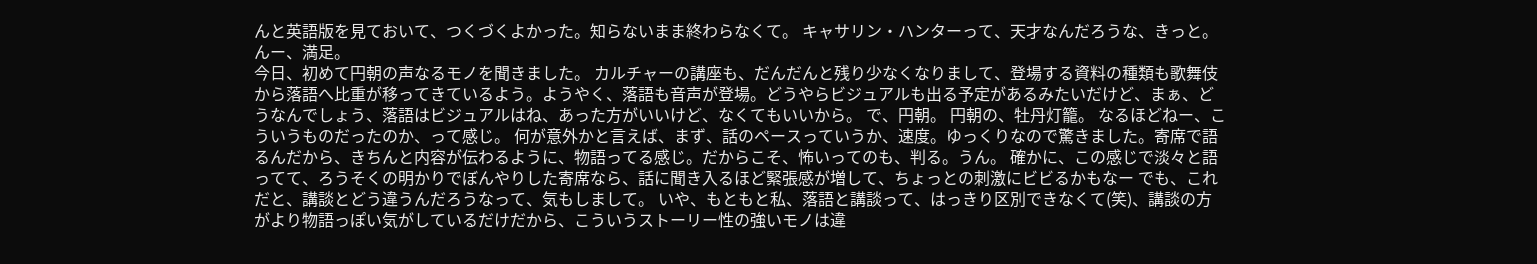んと英語版を見ておいて、つくづくよかった。知らないまま終わらなくて。 キャサリン・ハンターって、天才なんだろうな、きっと。 んー、満足。
今日、初めて円朝の声なるモノを聞きました。 カルチャーの講座も、だんだんと残り少なくなりまして、登場する資料の種類も歌舞伎から落語へ比重が移ってきているよう。ようやく、落語も音声が登場。どうやらビジュアルも出る予定があるみたいだけど、まぁ、どうなんでしょう、落語はビジュアルはね、あった方がいいけど、なくてもいいから。 で、円朝。 円朝の、牡丹灯籠。 なるほどねー、こういうものだったのか、って感じ。 何が意外かと言えば、まず、話のペースっていうか、速度。ゆっくりなので驚きました。寄席で語るんだから、きちんと内容が伝わるように、物語ってる感じ。だからこそ、怖いってのも、判る。うん。 確かに、この感じで淡々と語ってて、ろうそくの明かりでぼんやりした寄席なら、話に聞き入るほど緊張感が増して、ちょっとの刺激にビビるかもなー でも、これだと、講談とどう違うんだろうなって、気もしまして。 いや、もともと私、落語と講談って、はっきり区別できなくて(笑)、講談の方がより物語っぽい気がしているだけだから、こういうストーリー性の強いモノは違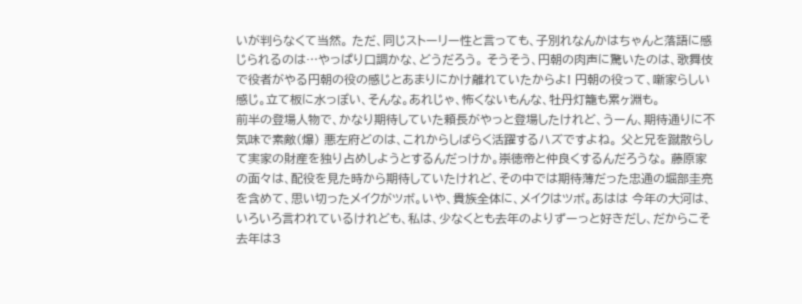いが判らなくて当然。 ただ、同じストーリー性と言っても、子別れなんかはちゃんと落語に感じられるのは…やっぱり口調かな、どうだろう。 そうそう、円朝の肉声に驚いたのは、歌舞伎で役者がやる円朝の役の感じとあまりにかけ離れていたからよ! 円朝の役って、噺家らしい感じ。立て板に水っぽい、そんな。あれじゃ、怖くないもんな、牡丹灯籠も累ヶ淵も。
前半の登場人物で、かなり期待していた頼長がやっと登場したけれど、うーん、期待通りに不気味で素敵(爆) 悪左府どのは、これからしばらく活躍するハズですよね。 父と兄を蹴散らして実家の財産を独り占めしようとするんだっけか。崇徳帝と仲良くするんだろうな。 藤原家の面々は、配役を見た時から期待していたけれど、その中では期待薄だった忠通の堀部圭亮を含めて、思い切ったメイクがツボ。いや、貴族全体に、メイクはツボ。あはは 今年の大河は、いろいろ言われているけれども、私は、少なくとも去年のよりずーっと好きだし、だからこそ去年は3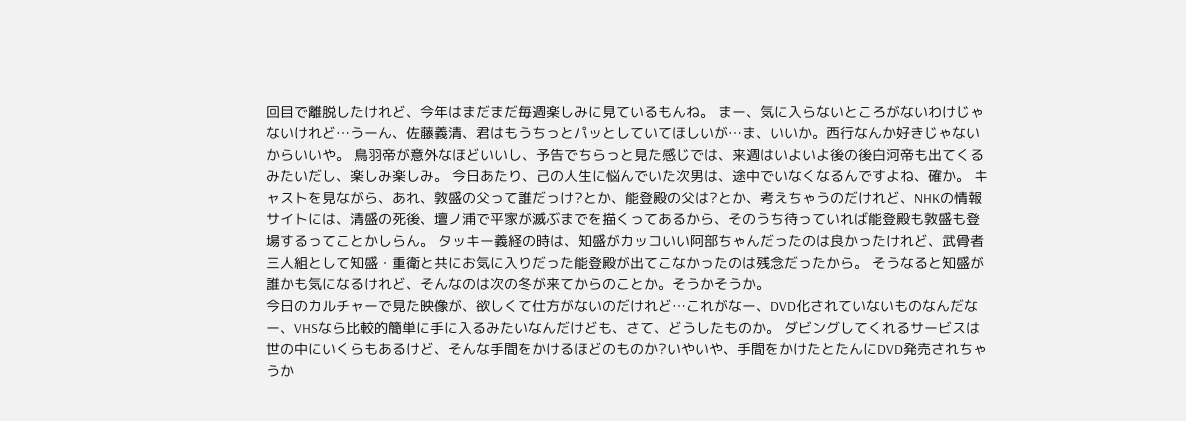回目で離脱したけれど、今年はまだまだ毎週楽しみに見ているもんね。 まー、気に入らないところがないわけじゃないけれど…うーん、佐藤義清、君はもうちっとパッとしていてほしいが…ま、いいか。西行なんか好きじゃないからいいや。 鳥羽帝が意外なほどいいし、予告でちらっと見た感じでは、来週はいよいよ後の後白河帝も出てくるみたいだし、楽しみ楽しみ。 今日あたり、己の人生に悩んでいた次男は、途中でいなくなるんですよね、確か。 キャストを見ながら、あれ、敦盛の父って誰だっけ?とか、能登殿の父は?とか、考えちゃうのだけれど、NHKの情報サイトには、清盛の死後、壇ノ浦で平家が滅ぶまでを描くってあるから、そのうち待っていれば能登殿も敦盛も登場するってことかしらん。 タッキー義経の時は、知盛がカッコいい阿部ちゃんだったのは良かったけれど、武骨者三人組として知盛・重衛と共にお気に入りだった能登殿が出てこなかったのは残念だったから。 そうなると知盛が誰かも気になるけれど、そんなのは次の冬が来てからのことか。そうかそうか。
今日のカルチャーで見た映像が、欲しくて仕方がないのだけれど…これがなー、DVD化されていないものなんだなー、VHSなら比較的簡単に手に入るみたいなんだけども、さて、どうしたものか。 ダビングしてくれるサービスは世の中にいくらもあるけど、そんな手間をかけるほどのものか?いやいや、手間をかけたとたんにDVD発売されちゃうか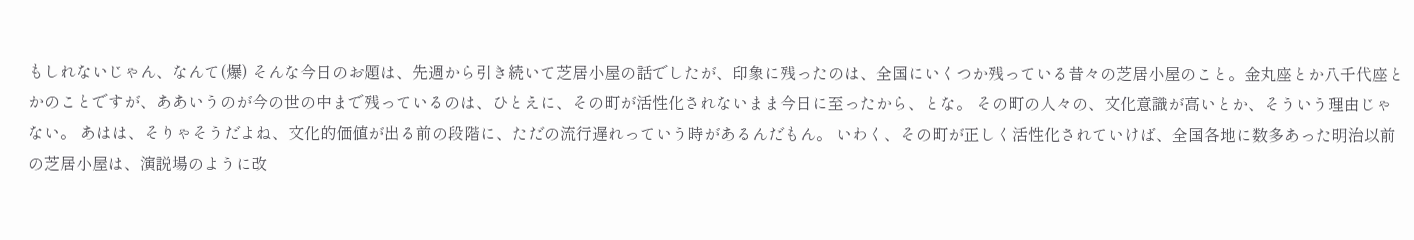もしれないじゃん、なんて(爆) そんな今日のお題は、先週から引き続いて芝居小屋の話でしたが、印象に残ったのは、全国にいくつか残っている昔々の芝居小屋のこと。金丸座とか八千代座とかのことですが、ああいうのが今の世の中まで残っているのは、ひとえに、その町が活性化されないまま今日に至ったから、とな。 その町の人々の、文化意識が高いとか、そういう理由じゃない。 あはは、そりゃそうだよね、文化的価値が出る前の段階に、ただの流行遅れっていう時があるんだもん。 いわく、その町が正しく活性化されていけば、全国各地に数多あった明治以前の芝居小屋は、演説場のように改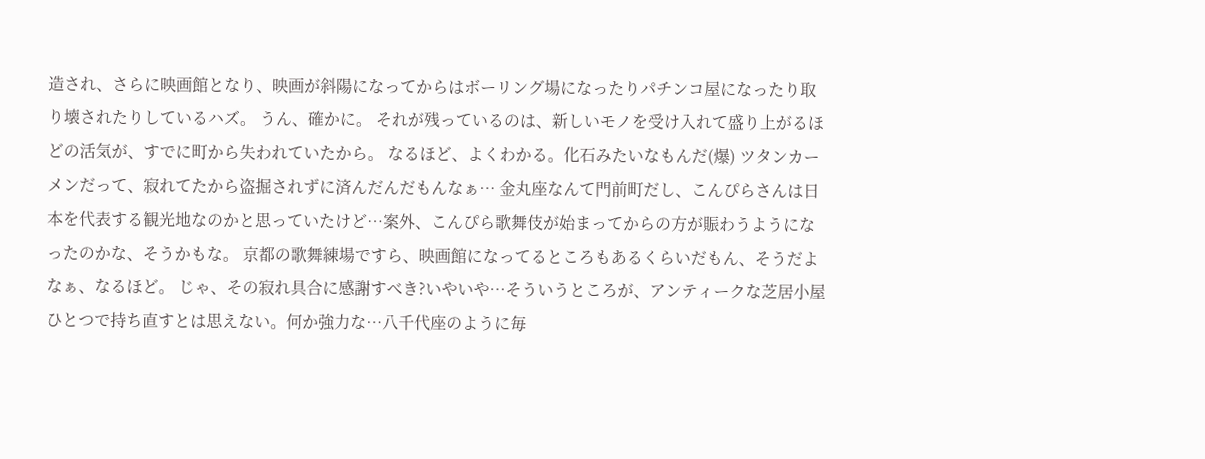造され、さらに映画館となり、映画が斜陽になってからはボーリング場になったりパチンコ屋になったり取り壊されたりしているハズ。 うん、確かに。 それが残っているのは、新しいモノを受け入れて盛り上がるほどの活気が、すでに町から失われていたから。 なるほど、よくわかる。化石みたいなもんだ(爆) ツタンカーメンだって、寂れてたから盗掘されずに済んだんだもんなぁ… 金丸座なんて門前町だし、こんぴらさんは日本を代表する観光地なのかと思っていたけど…案外、こんぴら歌舞伎が始まってからの方が賑わうようになったのかな、そうかもな。 京都の歌舞練場ですら、映画館になってるところもあるくらいだもん、そうだよなぁ、なるほど。 じゃ、その寂れ具合に感謝すべき?いやいや…そういうところが、アンティークな芝居小屋ひとつで持ち直すとは思えない。何か強力な…八千代座のように毎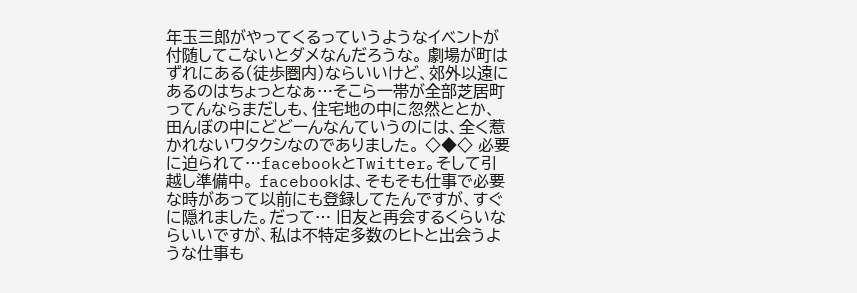年玉三郎がやってくるっていうようなイベントが付随してこないとダメなんだろうな。 劇場が町はずれにある(徒歩圏内)ならいいけど、郊外以遠にあるのはちょっとなぁ…そこら一帯が全部芝居町ってんならまだしも、住宅地の中に忽然ととか、田んぼの中にどどーんなんていうのには、全く惹かれないワタクシなのでありました。 ◇◆◇ 必要に迫られて…facebookとTwitter。そして引越し準備中。 facebookは、そもそも仕事で必要な時があって以前にも登録してたんですが、すぐに隠れました。だって… 旧友と再会するくらいならいいですが、私は不特定多数のヒトと出会うような仕事も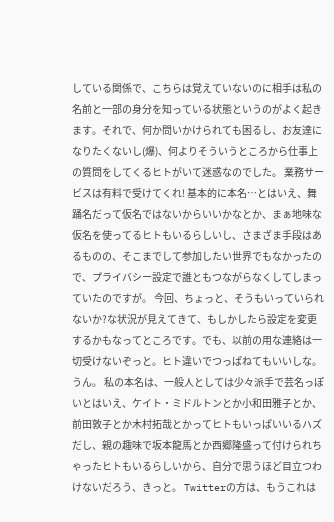している関係で、こちらは覚えていないのに相手は私の名前と一部の身分を知っている状態というのがよく起きます。それで、何か問いかけられても困るし、お友達になりたくないし(爆)、何よりそういうところから仕事上の質問をしてくるヒトがいて迷惑なのでした。 業務サービスは有料で受けてくれ! 基本的に本名…とはいえ、舞踊名だって仮名ではないからいいかなとか、まぁ地味な仮名を使ってるヒトもいるらしいし、さまざま手段はあるものの、そこまでして参加したい世界でもなかったので、プライバシー設定で誰ともつながらなくしてしまっていたのですが。 今回、ちょっと、そうもいっていられないか?な状況が見えてきて、もしかしたら設定を変更するかもなってところです。でも、以前の用な連絡は一切受けないぞっと。ヒト違いでつっぱねてもいいしな。うん。 私の本名は、一般人としては少々派手で芸名っぽいとはいえ、ケイト・ミドルトンとか小和田雅子とか、前田敦子とか木村拓哉とかってヒトもいっぱいいるハズだし、親の趣味で坂本龍馬とか西郷隆盛って付けられちゃったヒトもいるらしいから、自分で思うほど目立つわけないだろう、きっと。 Twitterの方は、もうこれは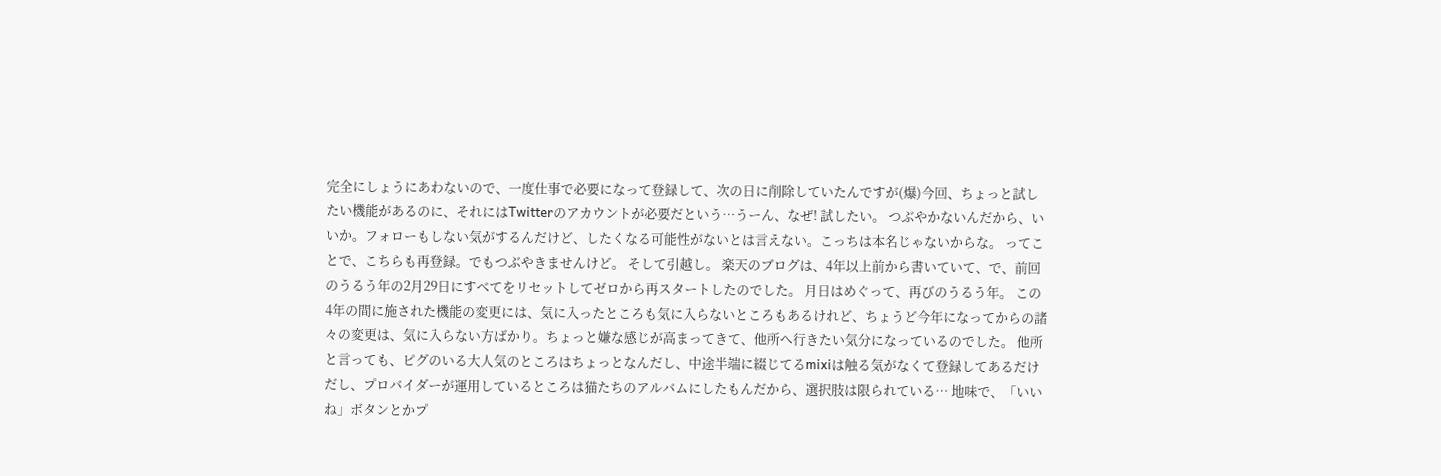完全にしょうにあわないので、一度仕事で必要になって登録して、次の日に削除していたんですが(爆)今回、ちょっと試したい機能があるのに、それにはTwitterのアカウントが必要だという…うーん、なぜ! 試したい。 つぶやかないんだから、いいか。フォローもしない気がするんだけど、したくなる可能性がないとは言えない。こっちは本名じゃないからな。 ってことで、こちらも再登録。でもつぶやきませんけど。 そして引越し。 楽天のブログは、4年以上前から書いていて、で、前回のうるう年の2月29日にすべてをリセットしてゼロから再スタートしたのでした。 月日はめぐって、再びのうるう年。 この4年の間に施された機能の変更には、気に入ったところも気に入らないところもあるけれど、ちょうど今年になってからの諸々の変更は、気に入らない方ばかり。ちょっと嫌な感じが高まってきて、他所へ行きたい気分になっているのでした。 他所と言っても、ピグのいる大人気のところはちょっとなんだし、中途半端に綴じてるmixiは触る気がなくて登録してあるだけだし、プロバイダーが運用しているところは猫たちのアルバムにしたもんだから、選択肢は限られている… 地味で、「いいね」ボタンとかプ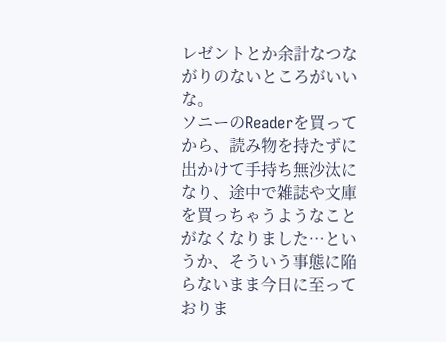レゼントとか余計なつながりのないところがいいな。
ソニーのReaderを買ってから、読み物を持たずに出かけて手持ち無沙汰になり、途中で雑誌や文庫を買っちゃうようなことがなくなりました…というか、そういう事態に陥らないまま今日に至っておりま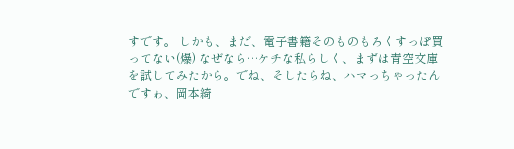すです。 しかも、まだ、電子書籍そのものもろくすっぽ買ってない(爆) なぜなら…ケチな私らしく、まずは青空文庫を試してみたから。でね、そしたらね、ハマっちゃったんですゎ、岡本綺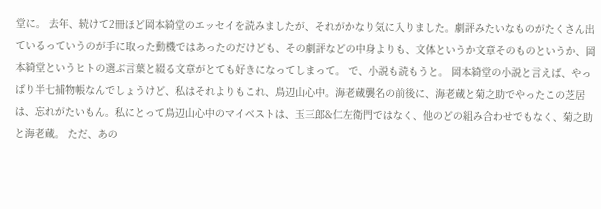堂に。 去年、続けて2冊ほど岡本綺堂のエッセイを読みましたが、それがかなり気に入りました。劇評みたいなものがたくさん出ているっていうのが手に取った動機ではあったのだけども、その劇評などの中身よりも、文体というか文章そのものというか、岡本綺堂というヒトの選ぶ言葉と綴る文章がとても好きになってしまって。 で、小説も読もうと。 岡本綺堂の小説と言えば、やっぱり半七捕物帳なんでしょうけど、私はそれよりもこれ、鳥辺山心中。海老蔵襲名の前後に、海老蔵と菊之助でやったこの芝居は、忘れがたいもん。私にとって鳥辺山心中のマイベストは、玉三郎&仁左衛門ではなく、他のどの組み合わせでもなく、菊之助と海老蔵。 ただ、あの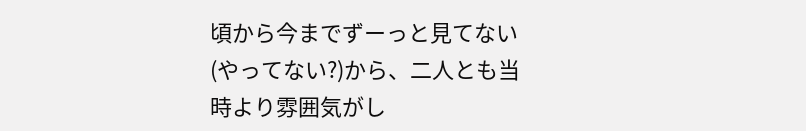頃から今までずーっと見てない(やってない?)から、二人とも当時より雰囲気がし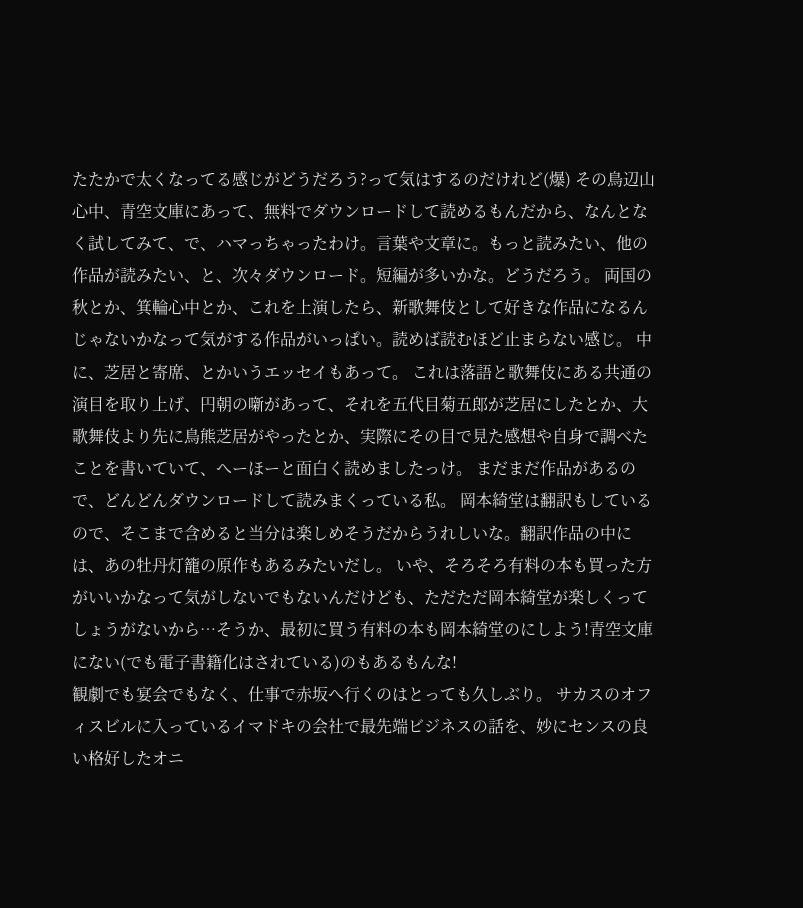たたかで太くなってる感じがどうだろう?って気はするのだけれど(爆) その鳥辺山心中、青空文庫にあって、無料でダウンロードして読めるもんだから、なんとなく試してみて、で、ハマっちゃったわけ。言葉や文章に。もっと読みたい、他の作品が読みたい、と、次々ダウンロード。短編が多いかな。どうだろう。 両国の秋とか、箕輪心中とか、これを上演したら、新歌舞伎として好きな作品になるんじゃないかなって気がする作品がいっぱい。読めば読むほど止まらない感じ。 中に、芝居と寄席、とかいうエッセイもあって。 これは落語と歌舞伎にある共通の演目を取り上げ、円朝の噺があって、それを五代目菊五郎が芝居にしたとか、大歌舞伎より先に鳥熊芝居がやったとか、実際にその目で見た感想や自身で調べたことを書いていて、へーほーと面白く読めましたっけ。 まだまだ作品があるので、どんどんダウンロードして読みまくっている私。 岡本綺堂は翻訳もしているので、そこまで含めると当分は楽しめそうだからうれしいな。翻訳作品の中には、あの牡丹灯籠の原作もあるみたいだし。 いや、そろそろ有料の本も買った方がいいかなって気がしないでもないんだけども、ただただ岡本綺堂が楽しくってしょうがないから…そうか、最初に買う有料の本も岡本綺堂のにしよう!青空文庫にない(でも電子書籍化はされている)のもあるもんな!
観劇でも宴会でもなく、仕事で赤坂へ行くのはとっても久しぶり。 サカスのオフィスビルに入っているイマドキの会社で最先端ビジネスの話を、妙にセンスの良い格好したオニ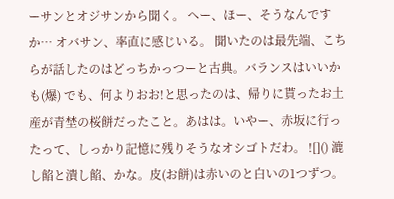ーサンとオジサンから聞く。 へー、ほー、そうなんですか… オバサン、率直に感じいる。 聞いたのは最先端、こちらが話したのはどっちかっつーと古典。バランスはいいかも(爆) でも、何よりおお!と思ったのは、帰りに貰ったお土産が青埜の桜餅だったこと。あはは。いやー、赤坂に行ったって、しっかり記憶に残りそうなオシゴトだわ。 ![]() 漉し餡と潰し餡、かな。皮(お餅)は赤いのと白いの1つずつ。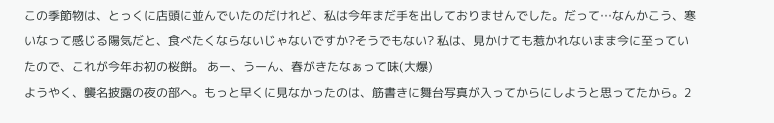この季節物は、とっくに店頭に並んでいたのだけれど、私は今年まだ手を出しておりませんでした。だって…なんかこう、寒いなって感じる陽気だと、食べたくならないじゃないですか?そうでもない? 私は、見かけても惹かれないまま今に至っていたので、これが今年お初の桜餅。 あー、うーん、春がきたなぁって味(大爆)
ようやく、襲名披露の夜の部へ。もっと早くに見なかったのは、筋書きに舞台写真が入ってからにしようと思ってたから。2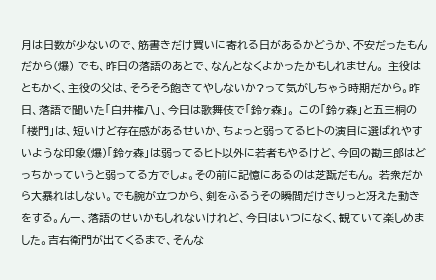月は日数が少ないので、筋書きだけ買いに寄れる日があるかどうか、不安だったもんだから(爆) でも、昨日の落語のあとで、なんとなくよかったかもしれません。 主役はともかく、主役の父は、そろそろ飽きてやしないか?って気がしちゃう時期だから。昨日、落語で聞いた「白井権八」、今日は歌舞伎で「鈴ヶ森」。 この「鈴ヶ森」と五三桐の「楼門」は、短いけど存在感があるせいか、ちょっと弱ってるヒトの演目に選ばれやすいような印象(爆)「鈴ヶ森」は弱ってるヒト以外に若者もやるけど、今回の勘三郎はどっちかっていうと弱ってる方でしょ。その前に記憶にあるのは芝翫だもん。 若衆だから大暴れはしない。でも腕が立つから、剣をふるうその瞬間だけきりっと冴えた動きをする。んー、落語のせいかもしれないけれど、今日はいつになく、観ていて楽しめました。吉右衛門が出てくるまで、そんな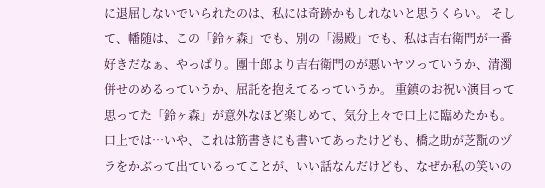に退屈しないでいられたのは、私には奇跡かもしれないと思うくらい。 そして、幡随は、この「鈴ヶ森」でも、別の「湯殿」でも、私は吉右衛門が一番好きだなぁ、やっぱり。團十郎より吉右衛門のが悪いヤツっていうか、清濁併せのめるっていうか、屈託を抱えてるっていうか。 重鎮のお祝い演目って思ってた「鈴ヶ森」が意外なほど楽しめて、気分上々で口上に臨めたかも。 口上では…いや、これは筋書きにも書いてあったけども、橋之助が芝翫のヅラをかぶって出ているってことが、いい話なんだけども、なぜか私の笑いの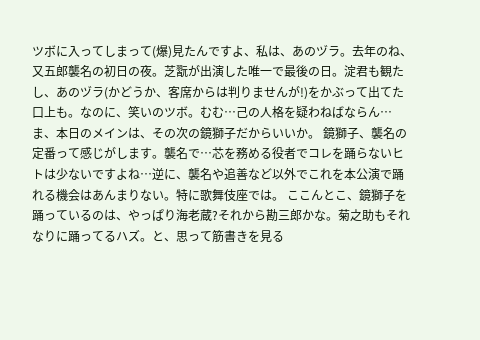ツボに入ってしまって(爆)見たんですよ、私は、あのヅラ。去年のね、又五郎襲名の初日の夜。芝翫が出演した唯一で最後の日。淀君も観たし、あのヅラ(かどうか、客席からは判りませんが!)をかぶって出てた口上も。なのに、笑いのツボ。むむ…己の人格を疑わねばならん… ま、本日のメインは、その次の鏡獅子だからいいか。 鏡獅子、襲名の定番って感じがします。襲名で…芯を務める役者でコレを踊らないヒトは少ないですよね…逆に、襲名や追善など以外でこれを本公演で踊れる機会はあんまりない。特に歌舞伎座では。 ここんとこ、鏡獅子を踊っているのは、やっぱり海老蔵?それから勘三郎かな。菊之助もそれなりに踊ってるハズ。と、思って筋書きを見る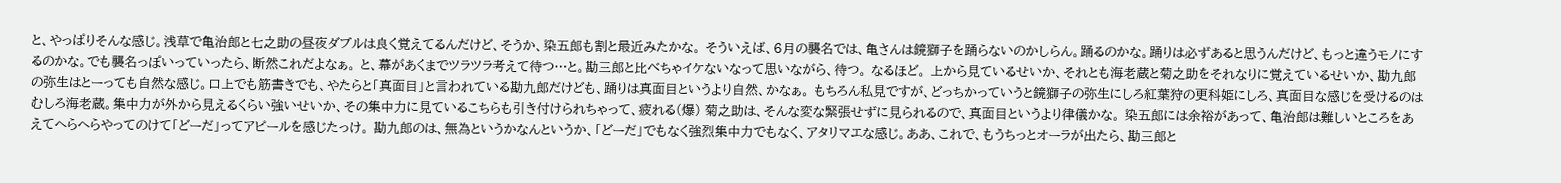と、やっぱりそんな感じ。浅草で亀治郎と七之助の昼夜ダブルは良く覚えてるんだけど、そうか、染五郎も割と最近みたかな。 そういえば、6月の襲名では、亀さんは鏡獅子を踊らないのかしらん。踊るのかな。踊りは必ずあると思うんだけど、もっと違うモノにするのかな。でも襲名っぽいっていったら、断然これだよなぁ。 と、幕があくまでツラツラ考えて待つ…と。勘三郎と比べちゃイケないなって思いながら、待つ。 なるほど。 上から見ているせいか、それとも海老蔵と菊之助をそれなりに覚えているせいか、勘九郎の弥生はとーっても自然な感じ。口上でも筋書きでも、やたらと「真面目」と言われている勘九郎だけども、踊りは真面目というより自然、かなぁ。 もちろん私見ですが、どっちかっていうと鏡獅子の弥生にしろ紅葉狩の更科姫にしろ、真面目な感じを受けるのはむしろ海老蔵。集中力が外から見えるくらい強いせいか、その集中力に見ているこちらも引き付けられちゃって、疲れる(爆) 菊之助は、そんな変な緊張せずに見られるので、真面目というより律儀かな。 染五郎には余裕があって、亀治郎は難しいところをあえてへらへらやってのけて「どーだ」ってアピールを感じたっけ。 勘九郎のは、無為というかなんというか、「どーだ」でもなく強烈集中力でもなく、アタリマエな感じ。ああ、これで、もうちっとオーラが出たら、勘三郎と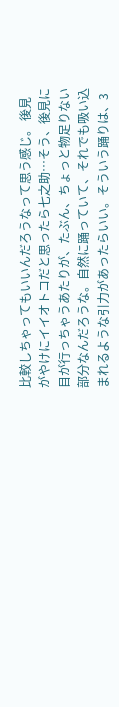比較しちゃってもいいんだろうなって思う感じ。 後見がやけにイイオトコだと思ったら七之助…そう、後見に目が行っちゃうあたりが、たぶん、ちょっと物足りない部分なんだろうな。自然に踊っていて、それでも吸い込まれるような引力があったらいい。そういう踊りは、3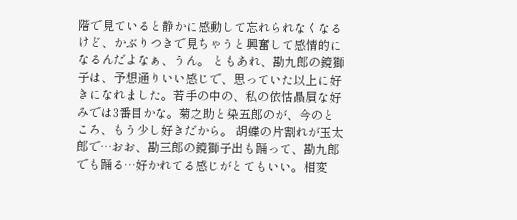階で見ていると静かに感動して忘れられなくなるけど、かぶりつきで見ちゃうと興奮して感情的になるんだよなぁ、うん。 ともあれ、勘九郎の鏡獅子は、予想通りいい感じで、思っていた以上に好きになれました。若手の中の、私の依怙贔屓な好みでは3番目かな。菊之助と染五郎のが、今のところ、もう少し好きだから。 胡蝶の片割れが玉太郎で…おお、勘三郎の鏡獅子出も踊って、勘九郎でも踊る…好かれてる感じがとてもいい。相変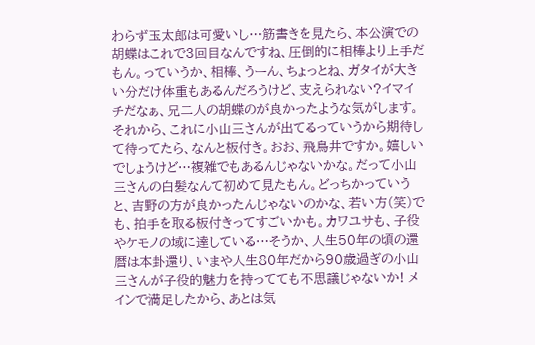わらず玉太郎は可愛いし…筋書きを見たら、本公演での胡蝶はこれで3回目なんですね、圧倒的に相棒より上手だもん。っていうか、相棒、うーん、ちょっとね、ガタイが大きい分だけ体重もあるんだろうけど、支えられない?イマイチだなぁ、兄二人の胡蝶のが良かったような気がします。 それから、これに小山三さんが出てるっていうから期待して待ってたら、なんと板付き。おお、飛鳥井ですか。嬉しいでしょうけど…複雑でもあるんじゃないかな。だって小山三さんの白髪なんて初めて見たもん。どっちかっていうと、吉野の方が良かったんじゃないのかな、若い方(笑)でも、拍手を取る板付きってすごいかも。カワユサも、子役やケモノの域に達している…そうか、人生50年の頃の還暦は本卦還り、いまや人生80年だから90歳過ぎの小山三さんが子役的魅力を持ってても不思議じゃないか! メインで満足したから、あとは気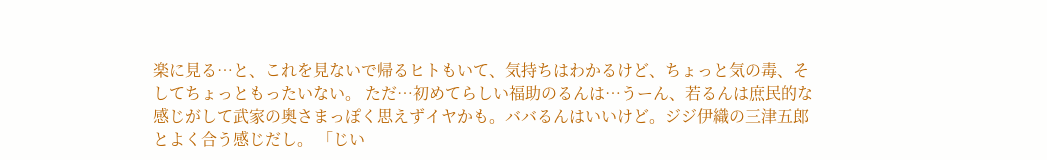楽に見る…と、これを見ないで帰るヒトもいて、気持ちはわかるけど、ちょっと気の毒、そしてちょっともったいない。 ただ…初めてらしい福助のるんは…うーん、若るんは庶民的な感じがして武家の奥さまっぽく思えずイヤかも。ババるんはいいけど。ジジ伊織の三津五郎とよく合う感じだし。 「じい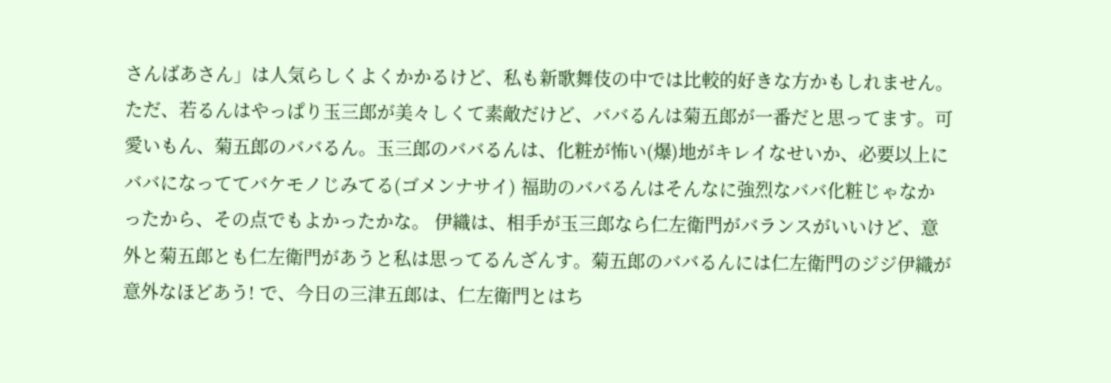さんばあさん」は人気らしくよくかかるけど、私も新歌舞伎の中では比較的好きな方かもしれません。ただ、若るんはやっぱり玉三郎が美々しくて素敵だけど、ババるんは菊五郎が一番だと思ってます。可愛いもん、菊五郎のババるん。玉三郎のババるんは、化粧が怖い(爆)地がキレイなせいか、必要以上にババになっててバケモノじみてる(ゴメンナサイ) 福助のババるんはそんなに強烈なババ化粧じゃなかったから、その点でもよかったかな。 伊織は、相手が玉三郎なら仁左衛門がバランスがいいけど、意外と菊五郎とも仁左衛門があうと私は思ってるんざんす。菊五郎のババるんには仁左衛門のジジ伊織が意外なほどあう! で、今日の三津五郎は、仁左衛門とはち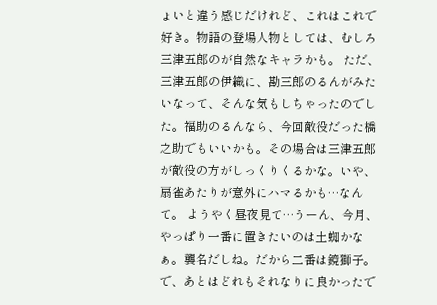ょいと違う感じだけれど、これはこれで好き。物語の登場人物としては、むしろ三津五郎のが自然なキャラかも。 ただ、三津五郎の伊織に、勘三郎のるんがみたいなって、そんな気もしちゃったのでした。福助のるんなら、今回敵役だった橋之助でもいいかも。その場合は三津五郎が敵役の方がしっくりくるかな。いや、扇雀あたりが意外にハマるかも…なんて。 ようやく昼夜見て…うーん、今月、やっぱり一番に置きたいのは土蜘かなぁ。襲名だしね。だから二番は鏡獅子。で、あとはどれもそれなりに良かったで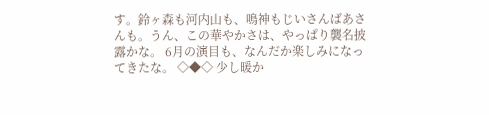す。鈴ヶ森も河内山も、鳴神もじいさんばあさんも。うん、この華やかさは、やっぱり襲名披露かな。 6月の演目も、なんだか楽しみになってきたな。 ◇◆◇ 少し暖か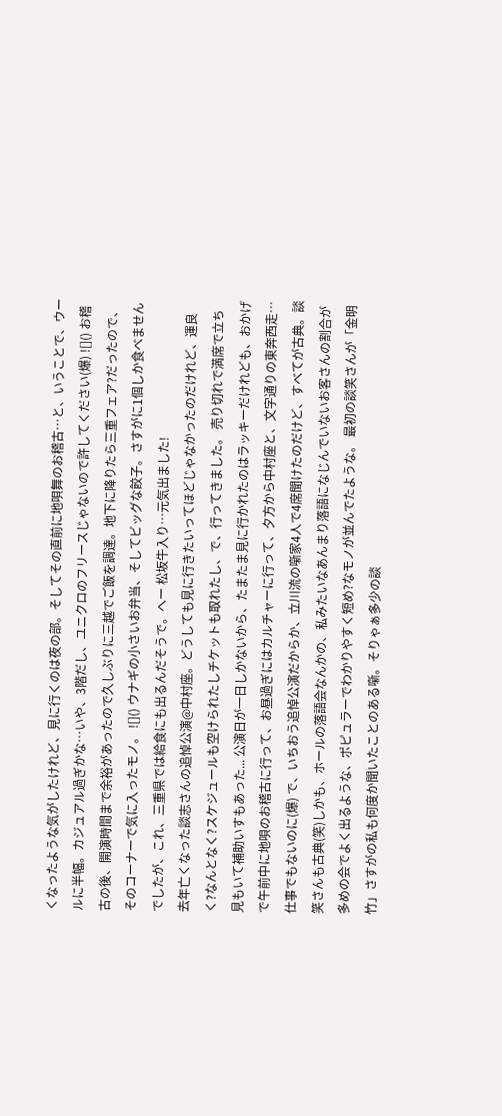くなったような気がしたけれど、見に行くのは夜の部。そしてその直前に地唄舞のお稽古…と、いうことで、ウールに半幅。カジュアル過ぎかな…いや、3階だし、ユニクロのフリースじゃないので許してください(爆) ![]() お稽古の後、開演時間まで余裕があったので久しぶりに三越でご飯を調達。地下に降りたら三重フェア?だったので、そのコーナーで気に入ったモノ。 ![]() ウナギの小さいお弁当、そしてビッグな餃子。さすがに1個しか食べませんでしたが、これ、三重県では給食にも出るんだそうで。へー 松坂牛入り…元気出ました!
去年亡くなった談志さんの追悼公演@中村座。どうしても見に行きたいってほどじゃなかったのだけれど、運良く?なんとなく?スケジュールも空けられたしチケットも取れたし、で、行ってきました。 売り切れで満席で立ち見もいて補助いすもあった... 公演日が一日しかないから、たまたま見に行かれたのはラッキーだけれども、おかげで午前中に地唄のお稽古に行って、お昼過ぎにはカルチャーに行って、夕方から中村座と、文字通りの東奔西走…仕事でもないのに(爆) で、いちおう追悼公演だからか、立川流の噺家4人で4席聞けたのだけど、すべてが古典。談笑さんも古典(笑)しかも、ホールの落語会なんかの、私みたいなあんまり落語になじんでいないお客さんの割合が多めの会でよく出るような、ポピュラーでわかりやすく短め?なモノが並んでたような。 最初の談笑さんが「金明竹」さすがの私も何度か聞いたことのある噺。そりゃぁ多少の談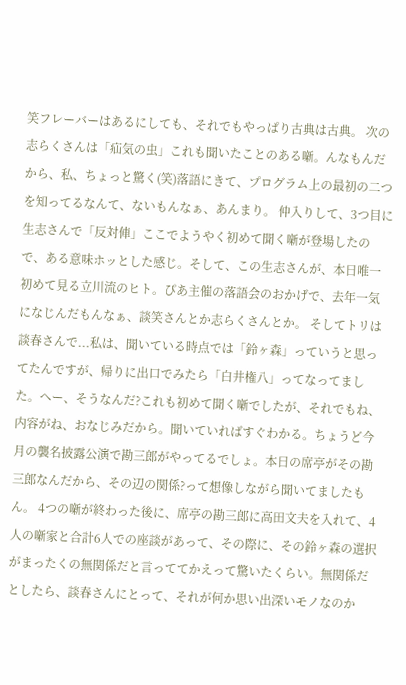笑フレーバーはあるにしても、それでもやっぱり古典は古典。 次の志らくさんは「疝気の虫」これも聞いたことのある噺。んなもんだから、私、ちょっと驚く(笑)落語にきて、プログラム上の最初の二つを知ってるなんて、ないもんなぁ、あんまり。 仲入りして、3つ目に生志さんで「反対俥」ここでようやく初めて聞く噺が登場したので、ある意味ホッとした感じ。そして、この生志さんが、本日唯一初めて見る立川流のヒト。ぴあ主催の落語会のおかげで、去年一気になじんだもんなぁ、談笑さんとか志らくさんとか。 そしてトリは談春さんで...私は、聞いている時点では「鈴ヶ森」っていうと思ってたんですが、帰りに出口でみたら「白井権八」ってなってました。へー、そうなんだ?これも初めて聞く噺でしたが、それでもね、内容がね、おなじみだから。聞いていればすぐわかる。ちょうど今月の襲名披露公演で勘三郎がやってるでしょ。本日の席亭がその勘三郎なんだから、その辺の関係?って想像しながら聞いてましたもん。 4つの噺が終わった後に、席亭の勘三郎に高田文夫を入れて、4人の噺家と合計6人での座談があって、その際に、その鈴ヶ森の選択がまったくの無関係だと言っててかえって驚いたくらい。無関係だとしたら、談春さんにとって、それが何か思い出深いモノなのか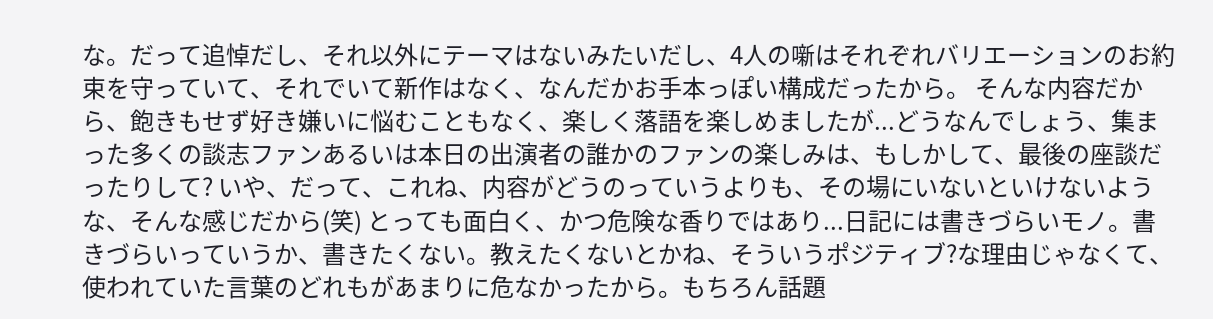な。だって追悼だし、それ以外にテーマはないみたいだし、4人の噺はそれぞれバリエーションのお約束を守っていて、それでいて新作はなく、なんだかお手本っぽい構成だったから。 そんな内容だから、飽きもせず好き嫌いに悩むこともなく、楽しく落語を楽しめましたが...どうなんでしょう、集まった多くの談志ファンあるいは本日の出演者の誰かのファンの楽しみは、もしかして、最後の座談だったりして? いや、だって、これね、内容がどうのっていうよりも、その場にいないといけないような、そんな感じだから(笑) とっても面白く、かつ危険な香りではあり...日記には書きづらいモノ。書きづらいっていうか、書きたくない。教えたくないとかね、そういうポジティブ?な理由じゃなくて、使われていた言葉のどれもがあまりに危なかったから。もちろん話題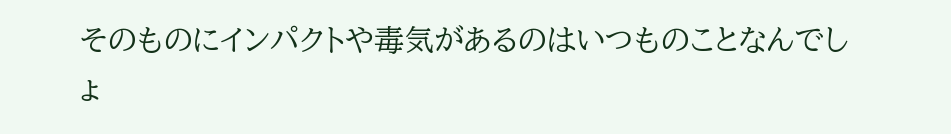そのものにインパクトや毒気があるのはいつものことなんでしょ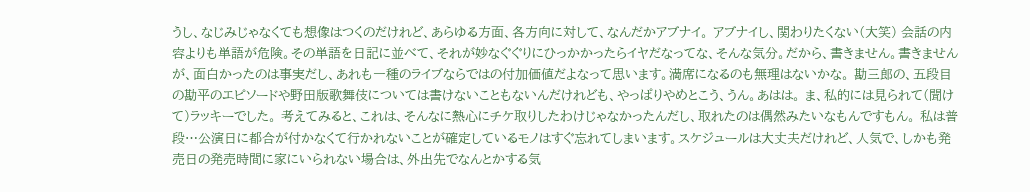うし、なじみじゃなくても想像はつくのだけれど、あらゆる方面、各方向に対して、なんだかアブナイ。 アブナイし、関わりたくない(大笑) 会話の内容よりも単語が危険。その単語を日記に並べて、それが妙なぐぐりにひっかかったらイヤだなってな、そんな気分。だから、書きません。書きませんが、面白かったのは事実だし、あれも一種のライブならではの付加価値だよなって思います。満席になるのも無理はないかな。 勘三郎の、五段目の勘平のエピソードや野田版歌舞伎については書けないこともないんだけれども、やっぱりやめとこう、うん。あはは。 ま、私的には見られて(聞けて)ラッキーでした。 考えてみると、これは、そんなに熱心にチケ取りしたわけじゃなかったんだし、取れたのは偶然みたいなもんですもん。 私は普段…公演日に都合が付かなくて行かれないことが確定しているモノはすぐ忘れてしまいます。スケジュールは大丈夫だけれど、人気で、しかも発売日の発売時間に家にいられない場合は、外出先でなんとかする気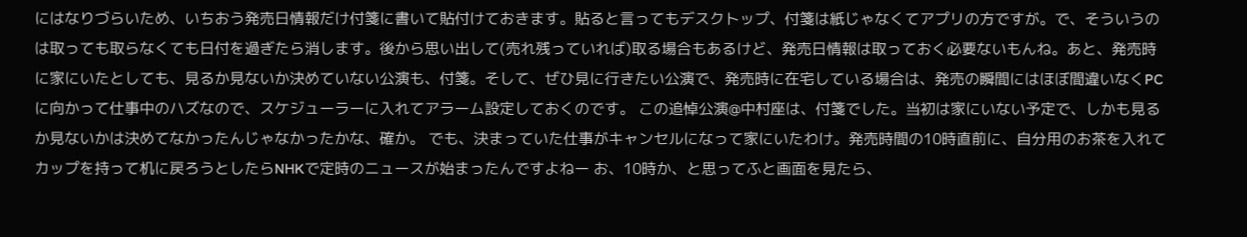にはなりづらいため、いちおう発売日情報だけ付箋に書いて貼付けておきます。貼ると言ってもデスクトップ、付箋は紙じゃなくてアプリの方ですが。で、そういうのは取っても取らなくても日付を過ぎたら消します。後から思い出して(売れ残っていれば)取る場合もあるけど、発売日情報は取っておく必要ないもんね。あと、発売時に家にいたとしても、見るか見ないか決めていない公演も、付箋。そして、ぜひ見に行きたい公演で、発売時に在宅している場合は、発売の瞬間にはほぼ間違いなくPCに向かって仕事中のハズなので、スケジューラーに入れてアラーム設定しておくのです。 この追悼公演@中村座は、付箋でした。当初は家にいない予定で、しかも見るか見ないかは決めてなかったんじゃなかったかな、確か。 でも、決まっていた仕事がキャンセルになって家にいたわけ。発売時間の10時直前に、自分用のお茶を入れてカップを持って机に戻ろうとしたらNHKで定時のニュースが始まったんですよねー お、10時か、と思ってふと画面を見たら、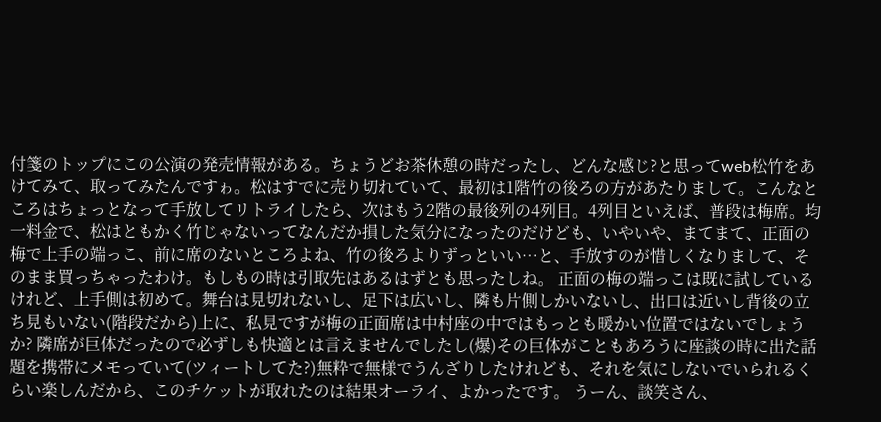付箋のトップにこの公演の発売情報がある。ちょうどお茶休憩の時だったし、どんな感じ?と思ってweb松竹をあけてみて、取ってみたんですゎ。松はすでに売り切れていて、最初は1階竹の後ろの方があたりまして。こんなところはちょっとなって手放してリトライしたら、次はもう2階の最後列の4列目。4列目といえば、普段は梅席。均一料金で、松はともかく竹じゃないってなんだか損した気分になったのだけども、いやいや、まてまて、正面の梅で上手の端っこ、前に席のないところよね、竹の後ろよりずっといい…と、手放すのが惜しくなりまして、そのまま買っちゃったわけ。もしもの時は引取先はあるはずとも思ったしね。 正面の梅の端っこは既に試しているけれど、上手側は初めて。舞台は見切れないし、足下は広いし、隣も片側しかいないし、出口は近いし背後の立ち見もいない(階段だから)上に、私見ですが梅の正面席は中村座の中ではもっとも暖かい位置ではないでしょうか? 隣席が巨体だったので必ずしも快適とは言えませんでしたし(爆)その巨体がこともあろうに座談の時に出た話題を携帯にメモっていて(ツィートしてた?)無粋で無様でうんざりしたけれども、それを気にしないでいられるくらい楽しんだから、このチケットが取れたのは結果オーライ、よかったです。 うーん、談笑さん、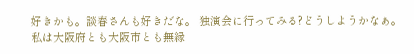好きかも。談春さんも好きだな。 独演会に行ってみる?どうしようかなぁ。
私は大阪府とも大阪市とも無縁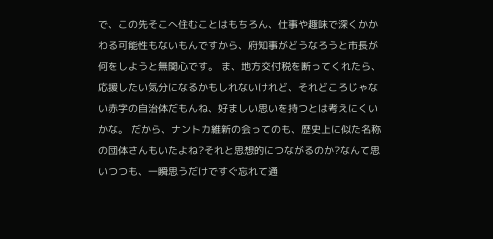で、この先そこへ住むことはもちろん、仕事や趣味で深くかかわる可能性もないもんですから、府知事がどうなろうと市長が何をしようと無関心です。 ま、地方交付税を断ってくれたら、応援したい気分になるかもしれないけれど、それどころじゃない赤字の自治体だもんね、好ましい思いを持つとは考えにくいかな。 だから、ナントカ維新の会ってのも、歴史上に似た名称の団体さんもいたよね?それと思想的につながるのか?なんて思いつつも、一瞬思うだけですぐ忘れて通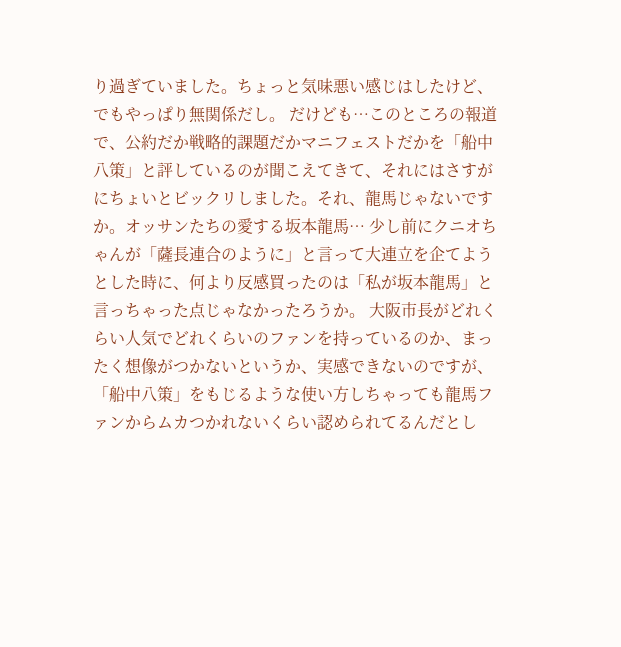り過ぎていました。ちょっと気味悪い感じはしたけど、でもやっぱり無関係だし。 だけども…このところの報道で、公約だか戦略的課題だかマニフェストだかを「船中八策」と評しているのが聞こえてきて、それにはさすがにちょいとビックリしました。それ、龍馬じゃないですか。オッサンたちの愛する坂本龍馬… 少し前にクニオちゃんが「薩長連合のように」と言って大連立を企てようとした時に、何より反感買ったのは「私が坂本龍馬」と言っちゃった点じゃなかったろうか。 大阪市長がどれくらい人気でどれくらいのファンを持っているのか、まったく想像がつかないというか、実感できないのですが、「船中八策」をもじるような使い方しちゃっても龍馬ファンからムカつかれないくらい認められてるんだとし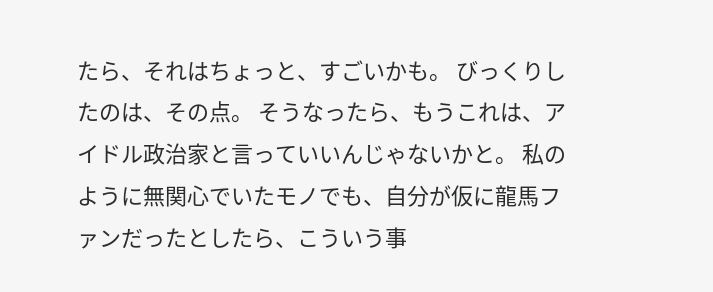たら、それはちょっと、すごいかも。 びっくりしたのは、その点。 そうなったら、もうこれは、アイドル政治家と言っていいんじゃないかと。 私のように無関心でいたモノでも、自分が仮に龍馬ファンだったとしたら、こういう事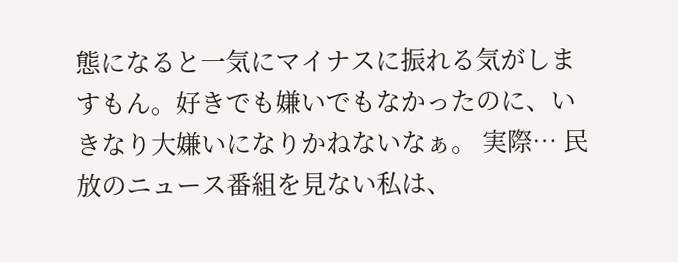態になると一気にマイナスに振れる気がしますもん。好きでも嫌いでもなかったのに、いきなり大嫌いになりかねないなぁ。 実際… 民放のニュース番組を見ない私は、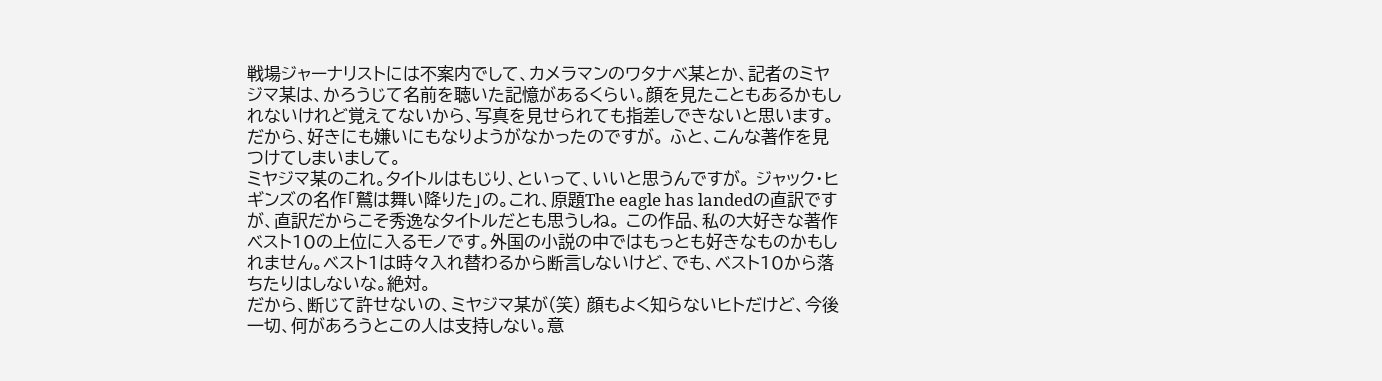戦場ジャーナリストには不案内でして、カメラマンのワタナベ某とか、記者のミヤジマ某は、かろうじて名前を聴いた記憶があるくらい。顔を見たこともあるかもしれないけれど覚えてないから、写真を見せられても指差しできないと思います。だから、好きにも嫌いにもなりようがなかったのですが。 ふと、こんな著作を見つけてしまいまして。
ミヤジマ某のこれ。タイトルはもじり、といって、いいと思うんですが。 ジャック・ヒギンズの名作「鷲は舞い降りた」の。これ、原題The eagle has landedの直訳ですが、直訳だからこそ秀逸なタイトルだとも思うしね。 この作品、私の大好きな著作ベスト10の上位に入るモノです。外国の小説の中ではもっとも好きなものかもしれません。ベスト1は時々入れ替わるから断言しないけど、でも、ベスト10から落ちたりはしないな。絶対。
だから、断じて許せないの、ミヤジマ某が(笑) 顔もよく知らないヒトだけど、今後一切、何があろうとこの人は支持しない。意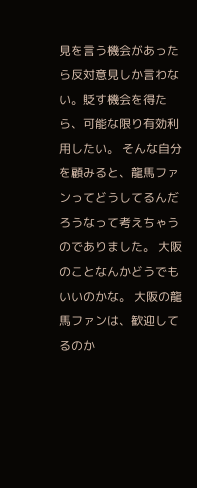見を言う機会があったら反対意見しか言わない。貶す機会を得たら、可能な限り有効利用したい。 そんな自分を顧みると、龍馬ファンってどうしてるんだろうなって考えちゃうのでありました。 大阪のことなんかどうでもいいのかな。 大阪の龍馬ファンは、歓迎してるのか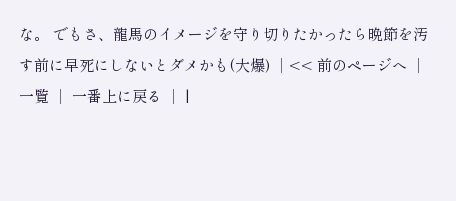な。 でもさ、龍馬のイメージを守り切りたかったら晩節を汚す前に早死にしないとダメかも(大爆) │<< 前のページへ │一覧 │ 一番上に戻る │ |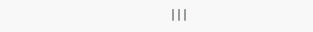|||